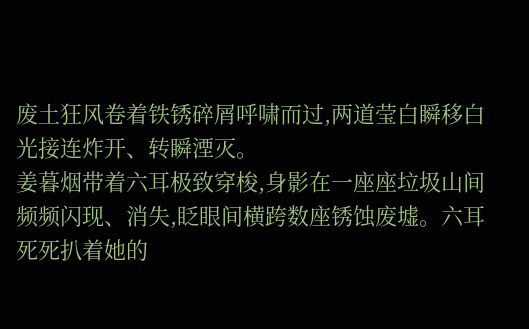废土狂风卷着铁锈碎屑呼啸而过,两道莹白瞬移白光接连炸开、转瞬湮灭。
姜暮烟带着六耳极致穿梭,身影在一座座垃圾山间频频闪现、消失,眨眼间横跨数座锈蚀废墟。六耳死死扒着她的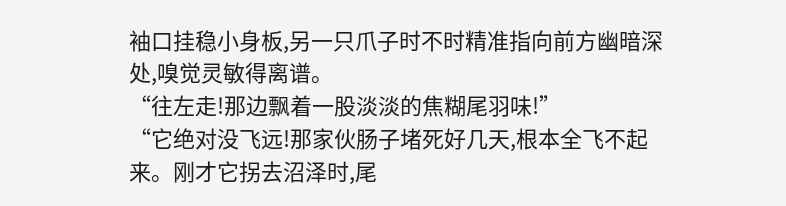袖口挂稳小身板,另一只爪子时不时精准指向前方幽暗深处,嗅觉灵敏得离谱。
“往左走!那边飘着一股淡淡的焦糊尾羽味!”
“它绝对没飞远!那家伙肠子堵死好几天,根本全飞不起来。刚才它拐去沼泽时,尾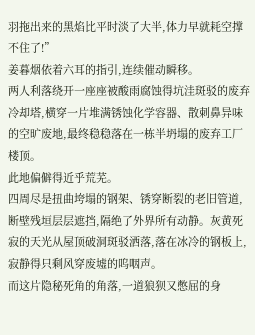羽拖出来的黑焰比平时淡了大半,体力早就耗空撑不住了!”
姜暮烟依着六耳的指引,连续催动瞬移。
两人利落绕开一座座被酸雨腐蚀得坑洼斑驳的废弃冷却塔,横穿一片堆满锈蚀化学容器、散刺鼻异味的空旷废地,最终稳稳落在一栋半坍塌的废弃工厂楼顶。
此地偏僻得近乎荒芜。
四周尽是扭曲垮塌的钢架、锈穿断裂的老旧管道,断壁残垣层层遮挡,隔绝了外界所有动静。灰黄死寂的天光从屋顶破洞斑驳洒落,落在冰冷的钢板上,寂静得只剩风穿废墟的呜咽声。
而这片隐秘死角的角落,一道狼狈又憋屈的身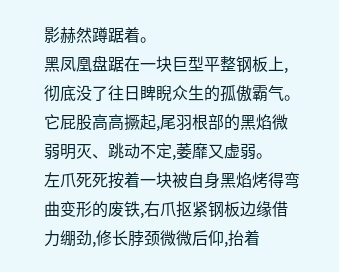影赫然蹲踞着。
黑凤凰盘踞在一块巨型平整钢板上,彻底没了往日睥睨众生的孤傲霸气。它屁股高高撅起,尾羽根部的黑焰微弱明灭、跳动不定,萎靡又虚弱。
左爪死死按着一块被自身黑焰烤得弯曲变形的废铁,右爪抠紧钢板边缘借力绷劲,修长脖颈微微后仰,抬着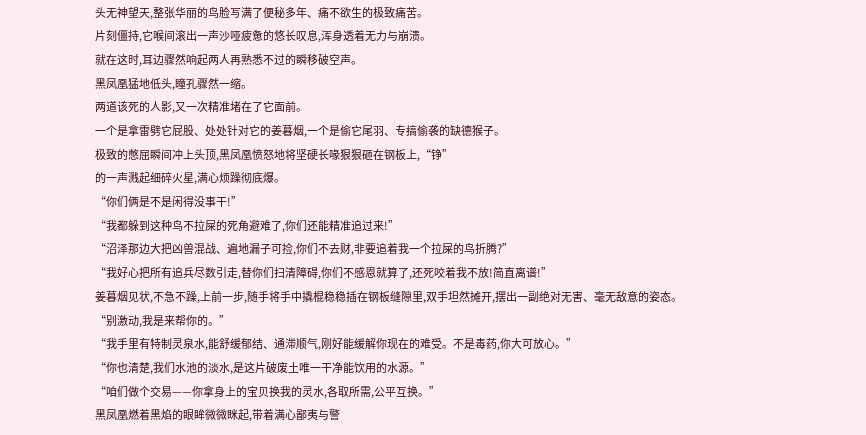头无神望天,整张华丽的鸟脸写满了便秘多年、痛不欲生的极致痛苦。
片刻僵持,它喉间滚出一声沙哑疲惫的悠长叹息,浑身透着无力与崩溃。
就在这时,耳边骤然响起两人再熟悉不过的瞬移破空声。
黑凤凰猛地低头,瞳孔骤然一缩。
两道该死的人影,又一次精准堵在了它面前。
一个是拿雷劈它屁股、处处针对它的姜暮烟,一个是偷它尾羽、专搞偷袭的缺德猴子。
极致的憋屈瞬间冲上头顶,黑凤凰愤怒地将坚硬长喙狠狠砸在钢板上,“铮”
的一声溅起细碎火星,满心烦躁彻底爆。
“你们俩是不是闲得没事干!”
“我都躲到这种鸟不拉屎的死角避难了,你们还能精准追过来!”
“沼泽那边大把凶兽混战、遍地漏子可捡,你们不去财,非要追着我一个拉屎的鸟折腾?”
“我好心把所有追兵尽数引走,替你们扫清障碍,你们不感恩就算了,还死咬着我不放!简直离谱!”
姜暮烟见状,不急不躁,上前一步,随手将手中撬棍稳稳插在钢板缝隙里,双手坦然摊开,摆出一副绝对无害、毫无敌意的姿态。
“别激动,我是来帮你的。”
“我手里有特制灵泉水,能舒缓郁结、通滞顺气,刚好能缓解你现在的难受。不是毒药,你大可放心。”
“你也清楚,我们水池的淡水,是这片破废土唯一干净能饮用的水源。”
“咱们做个交易——你拿身上的宝贝换我的灵水,各取所需,公平互换。”
黑凤凰燃着黑焰的眼眸微微眯起,带着满心鄙夷与警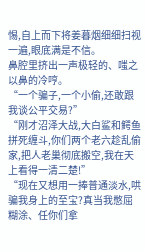惕,自上而下将姜暮烟细细扫视一遍,眼底满是不信。
鼻腔里挤出一声极轻的、嗤之以鼻的冷哼。
“一个骗子,一个小偷,还敢跟我谈公平交易?”
“刚才沼泽大战,大白鲨和鳄鱼拼死缠斗,你们两个老六趁乱偷家,把人老巢彻底搬空,我在天上看得一清二楚!”
“现在又想用一捧普通淡水,哄骗我身上的至宝?真当我憋屈糊涂、任你们拿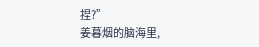捏?”
姜暮烟的脑海里,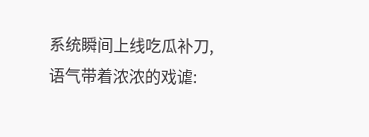系统瞬间上线吃瓜补刀,语气带着浓浓的戏谑: